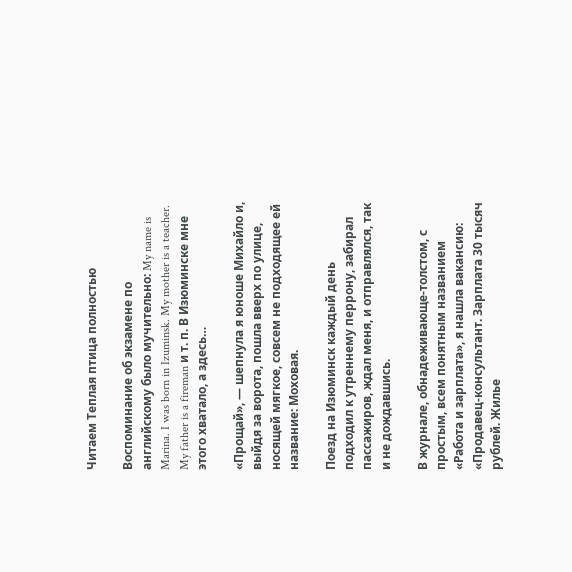Читаем Теплая птица полностью

Воспоминание об экзамене по английскому было мучительно: My name is Marina. I was born in Izuminsk. My mother is a teacher. My father is a fireman и т. п. В Изюминске мне этого хватало, а здесь…

«Прощай», — шепнула я юноше Михайло и, выйдя за ворота, пошла вверх по улице, носящей мягкое, совсем не подходящее ей название: Моховая.

Поезд на Изюминск каждый день подходил к утреннему перрону, забирал пассажиров, ждал меня, и отправлялся, так и не дождавшись.

В журнале, обнадеживающе-толстом, с простым, всем понятным названием «Работа и зарплата», я нашла вакансию: «Продавец-консультант. Зарплата 30 тысяч рублей. Жилье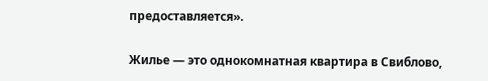предоставляется».

Жилье — это однокомнатная квартира в Свиблово,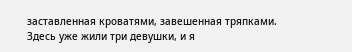заставленная кроватями, завешенная тряпками. Здесь уже жили три девушки, и я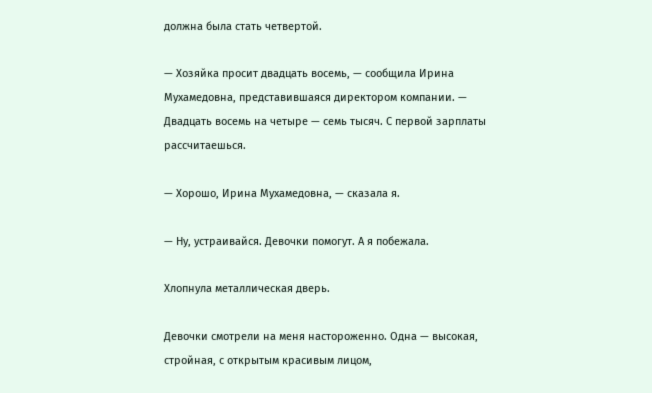должна была стать четвертой.

— Хозяйка просит двадцать восемь, — сообщила Ирина Мухамедовна, представившаяся директором компании. — Двадцать восемь на четыре — семь тысяч. С первой зарплаты рассчитаешься.

— Хорошо, Ирина Мухамедовна, — сказала я.

— Ну, устраивайся. Девочки помогут. А я побежала.

Хлопнула металлическая дверь.

Девочки смотрели на меня настороженно. Одна — высокая, стройная, с открытым красивым лицом,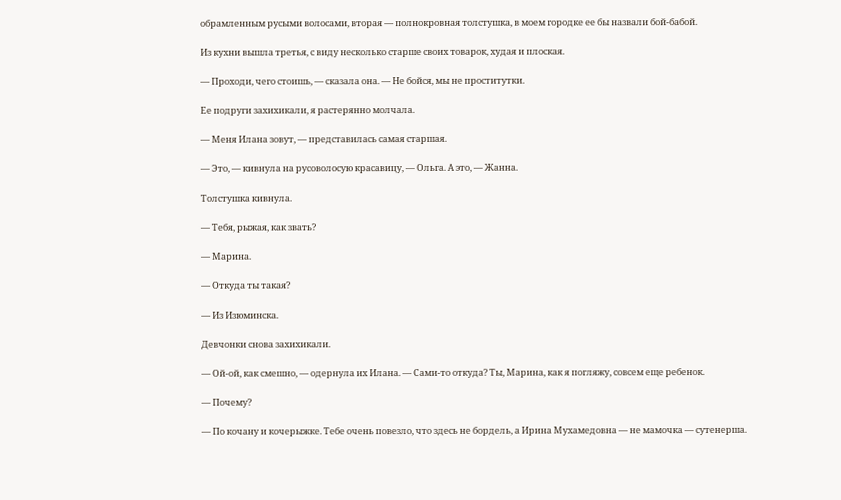обрамленным русыми волосами, вторая — полнокровная толстушка, в моем городке ее бы назвали бой-бабой.

Из кухни вышла третья, с виду несколько старше своих товарок, худая и плоская.

— Проходи, чего стоишь, — сказала она. — Не бойся, мы не проститутки.

Ее подруги захихикали, я растерянно молчала.

— Меня Илана зовут, — представилась самая старшая.

— Это, — кивнула на русоволосую красавицу, — Ольга. А это, — Жанна.

Толстушка кивнула.

— Тебя, рыжая, как звать?

— Марина.

— Откуда ты такая?

— Из Изюминска.

Девчонки снова захихикали.

— Ой-ой, как смешно, — одернула их Илана. — Сами-то откуда? Ты, Марина, как я погляжу, совсем еще ребенок.

— Почему?

— По кочану и кочерыжке. Тебе очень повезло, что здесь не бордель, а Ирина Мухамедовна — не мамочка — сутенерша.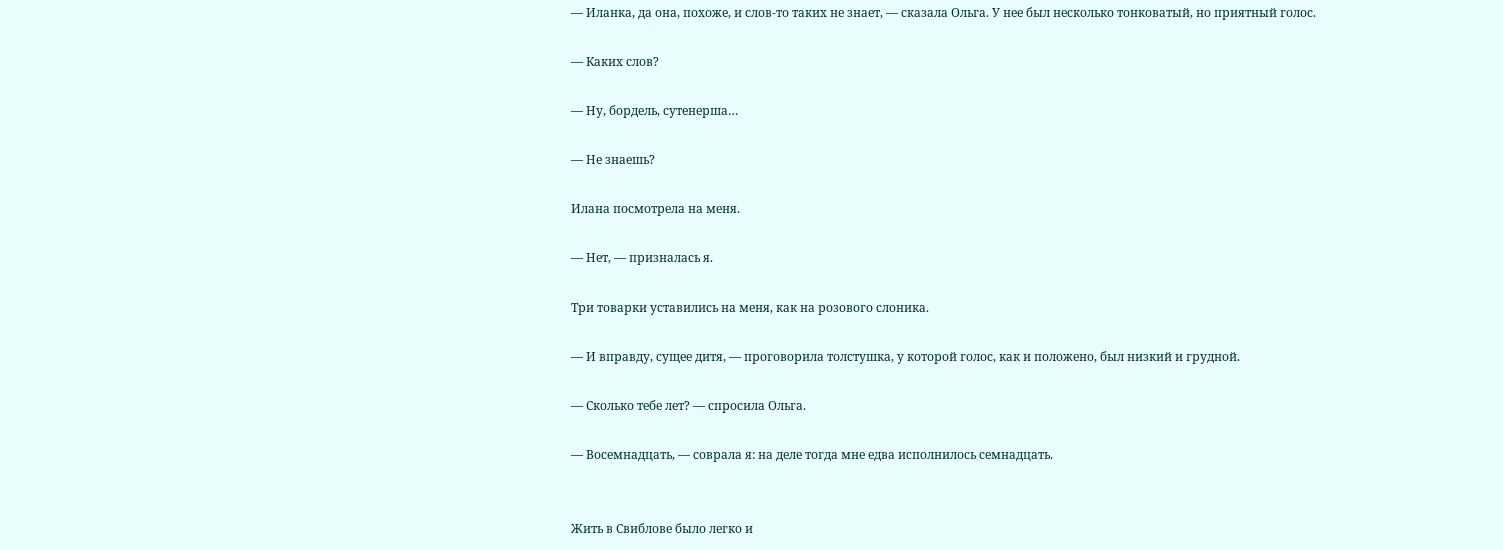— Иланка, да она, похоже, и слов-то таких не знает, — сказала Ольга. У нее был несколько тонковатый, но приятный голос.

— Каких слов?

— Ну, бордель, сутенерша…

— Не знаешь?

Илана посмотрела на меня.

— Нет, — призналась я.

Три товарки уставились на меня, как на розового слоника.

— И вправду, сущее дитя, — проговорила толстушка, у которой голос, как и положено, был низкий и грудной.

— Сколько тебе лет? — спросила Ольга.

— Восемнадцать, — соврала я: на деле тогда мне едва исполнилось семнадцать.


Жить в Свиблове было легко и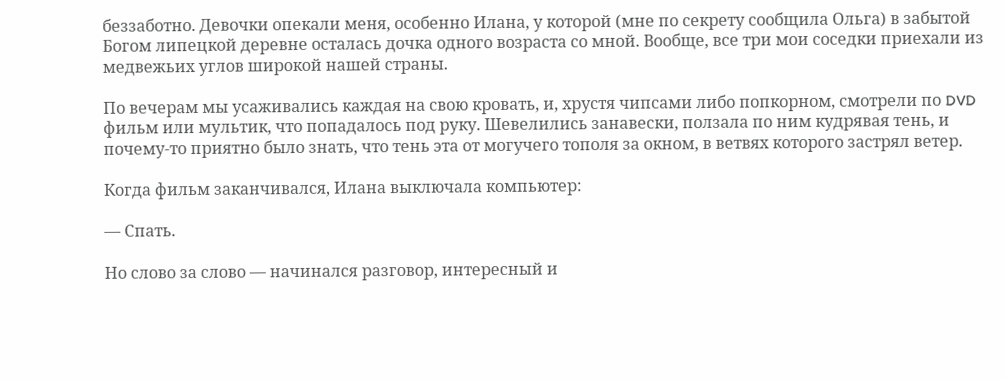беззаботно. Девочки опекали меня, особенно Илана, у которой (мне по секрету сообщила Ольга) в забытой Богом липецкой деревне осталась дочка одного возраста со мной. Вообще, все три мои соседки приехали из медвежьих углов широкой нашей страны.

По вечерам мы усаживались каждая на свою кровать, и, хрустя чипсами либо попкорном, смотрели по DVD фильм или мультик, что попадалось под руку. Шевелились занавески, ползала по ним кудрявая тень, и почему-то приятно было знать, что тень эта от могучего тополя за окном, в ветвях которого застрял ветер.

Когда фильм заканчивался, Илана выключала компьютер:

— Спать.

Но слово за слово — начинался разговор, интересный и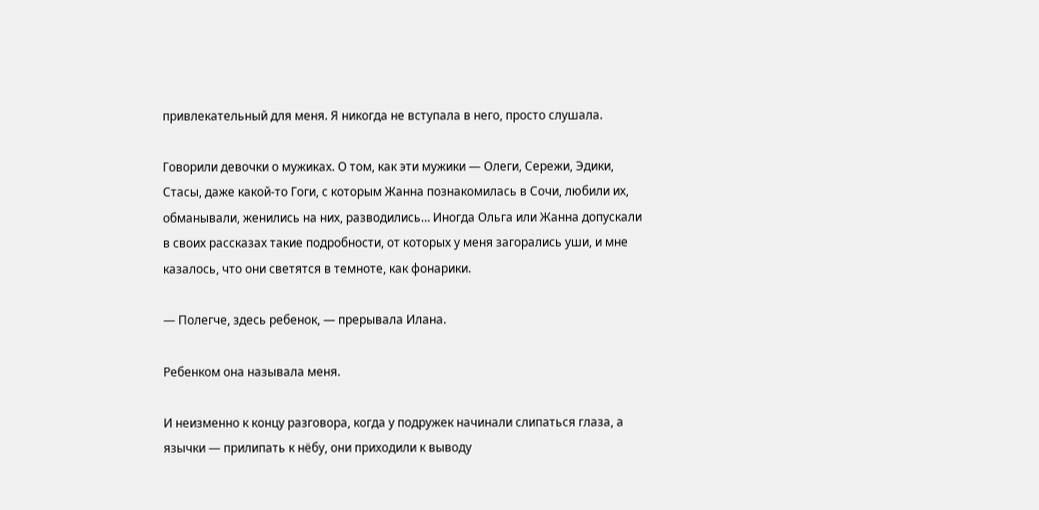привлекательный для меня. Я никогда не вступала в него, просто слушала.

Говорили девочки о мужиках. О том, как эти мужики — Олеги, Сережи, Эдики, Стасы, даже какой-то Гоги, с которым Жанна познакомилась в Сочи, любили их, обманывали, женились на них, разводились… Иногда Ольга или Жанна допускали в своих рассказах такие подробности, от которых у меня загорались уши, и мне казалось, что они светятся в темноте, как фонарики.

— Полегче, здесь ребенок, — прерывала Илана.

Ребенком она называла меня.

И неизменно к концу разговора, когда у подружек начинали слипаться глаза, а язычки — прилипать к нёбу, они приходили к выводу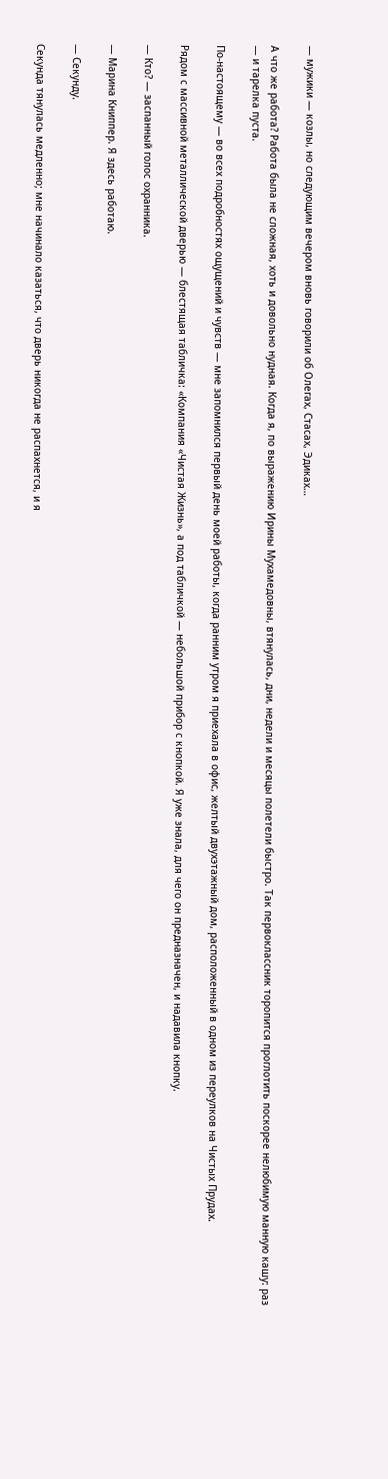— мужики — козлы, но следующим вечером вновь говорили об Олегах, Стасах, Эдиках…

А что же работа? Работа была не сложная, хоть и довольно нудная. Когда я, по выражению Ирины Мухамедовны, втянулась, дни, недели и месяцы полетели быстро. Так первоклассник торопится проглотить поскорее нелюбимую манную кашу: раз — и тарелка пуста.

По-настоящему — во всех подробностях ощущений и чувств — мне запомнился первый день моей работы, когда ранним утром я приехала в офис, желтый двухэтажный дом, расположенный в одном из переулков на Чистых Прудах.

Рядом с массивной металлической дверью — блестящая табличка: «Компания «Чистая Жизнь», а под табличкой — небольшой прибор с кнопкой. Я уже знала, для чего он предназначен, и надавила кнопку.

— Кто? — заспанный голос охранника.

— Марина Книппер. Я здесь работаю.

— Секунду.

Секунда тянулась медленно; мне начинало казаться, что дверь никогда не распахнется, и я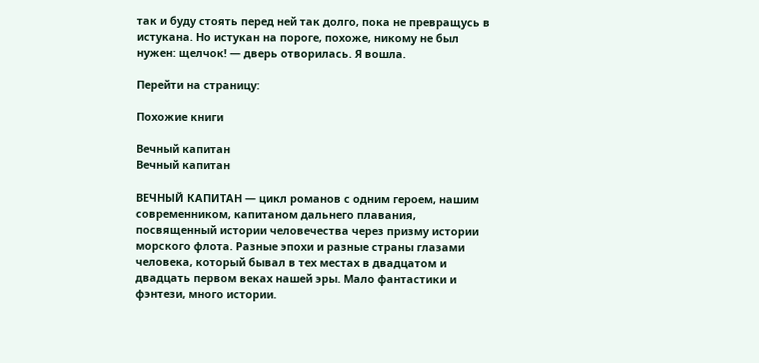так и буду стоять перед ней так долго, пока не превращусь в истукана. Но истукан на пороге, похоже, никому не был нужен: щелчок! — дверь отворилась. Я вошла.

Перейти на страницу:

Похожие книги

Вечный капитан
Вечный капитан

ВЕЧНЫЙ КАПИТАН — цикл романов с одним героем, нашим современником, капитаном дальнего плавания, посвященный истории человечества через призму истории морского флота. Разные эпохи и разные страны глазами человека, который бывал в тех местах в двадцатом и двадцать первом веках нашей эры. Мало фантастики и фэнтези, много истории.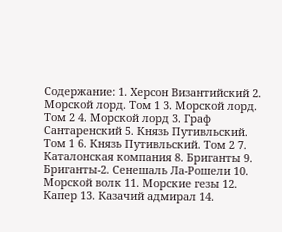Содержание: 1. Херсон Византийский 2. Морской лорд. Том 1 3. Морской лорд. Том 2 4. Морской лорд 3. Граф Сантаренский 5. Князь Путивльский. Том 1 6. Князь Путивльский. Том 2 7. Каталонская компания 8. Бриганты 9. Бриганты-2. Сенешаль Ла-Рошели 10. Морской волк 11. Морские гезы 12. Капер 13. Казачий адмирал 14.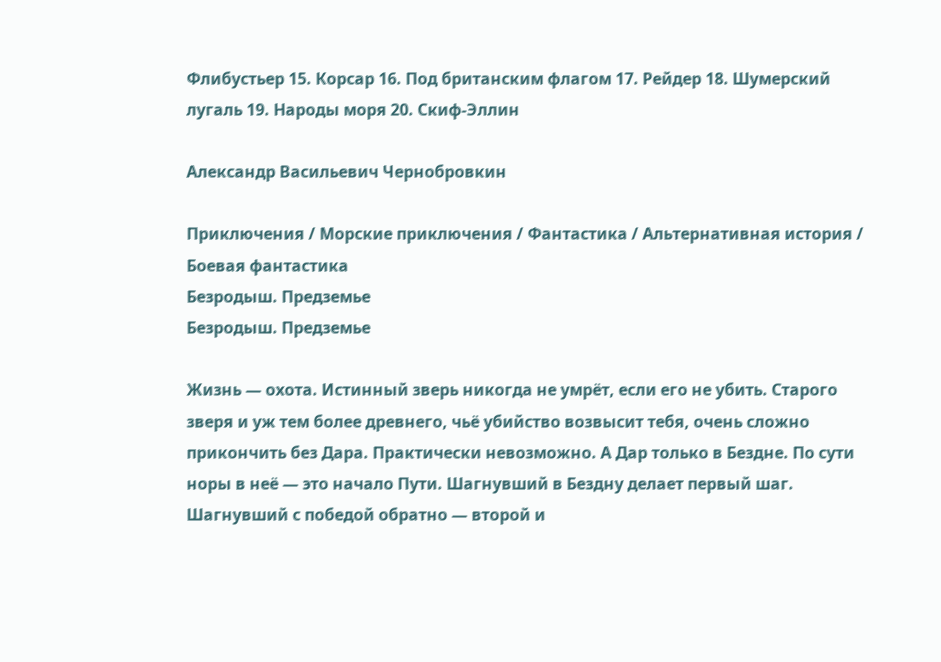Флибустьер 15. Корсар 16. Под британским флагом 17. Рейдер 18. Шумерский лугаль 19. Народы моря 20. Скиф-Эллин

Александр Васильевич Чернобровкин

Приключения / Морские приключения / Фантастика / Альтернативная история / Боевая фантастика
Безродыш. Предземье
Безродыш. Предземье

Жизнь — охота. Истинный зверь никогда не умрёт, если его не убить. Старого зверя и уж тем более древнего, чьё убийство возвысит тебя, очень сложно прикончить без Дара. Практически невозможно. А Дар только в Бездне. По сути норы в неё — это начало Пути. Шагнувший в Бездну делает первый шаг. Шагнувший с победой обратно — второй и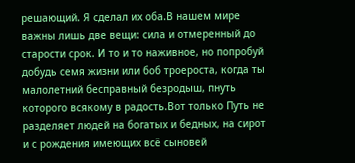решающий. Я сделал их оба.В нашем мире важны лишь две вещи: сила и отмеренный до старости срок. И то и то наживное, но попробуй добудь семя жизни или боб троероста, когда ты малолетний бесправный безродыш, пнуть которого всякому в радость.Вот только Путь не разделяет людей на богатых и бедных, на сирот и с рождения имеющих всё сыновей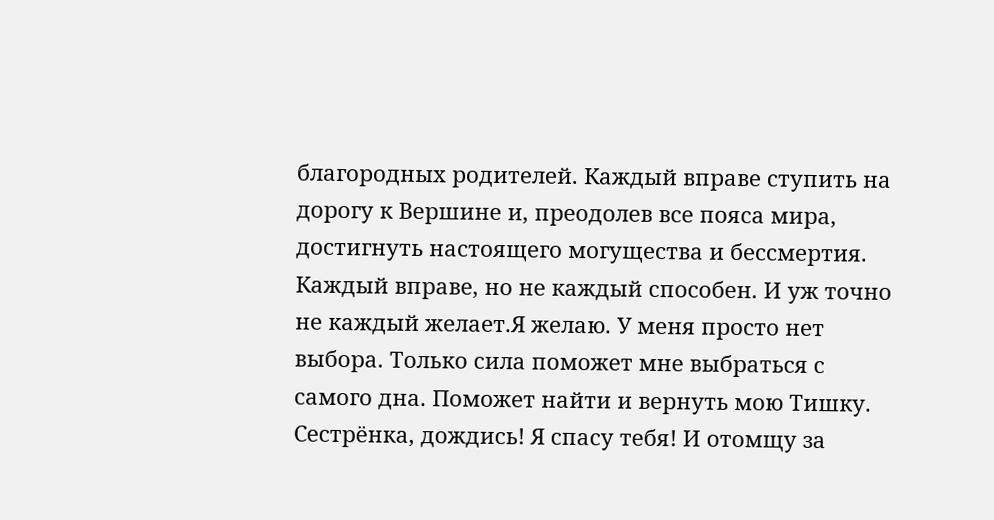благородных родителей. Каждый вправе ступить на дорогу к Вершине и, преодолев все пояса мира, достигнуть настоящего могущества и бессмертия. Каждый вправе, но не каждый способен. И уж точно не каждый желает.Я желаю. У меня просто нет выбора. Только сила поможет мне выбраться с самого дна. Поможет найти и вернуть мою Тишку. Сестрёнка, дождись! Я спасу тебя! И отомщу за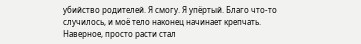убийство родителей. Я смогу. Я упёртый. Благо что-то случилось, и моё тело наконец начинает крепчать. Наверное, просто расти стал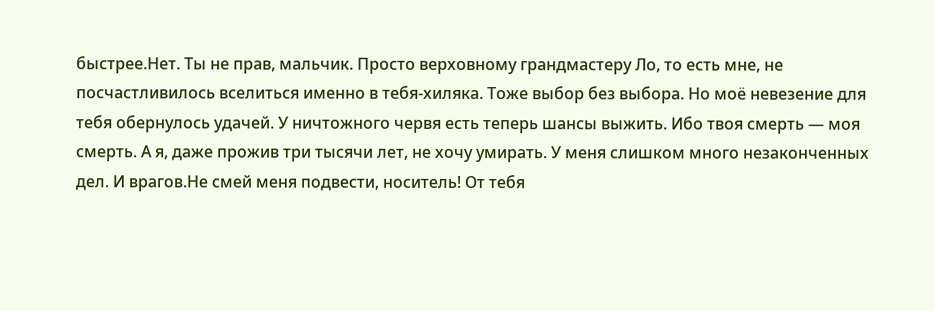быстрее.Нет. Ты не прав, мальчик. Просто верховному грандмастеру Ло, то есть мне, не посчастливилось вселиться именно в тебя-хиляка. Тоже выбор без выбора. Но моё невезение для тебя обернулось удачей. У ничтожного червя есть теперь шансы выжить. Ибо твоя смерть — моя смерть. А я, даже прожив три тысячи лет, не хочу умирать. У меня слишком много незаконченных дел. И врагов.Не смей меня подвести, носитель! От тебя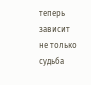теперь зависит не только судьба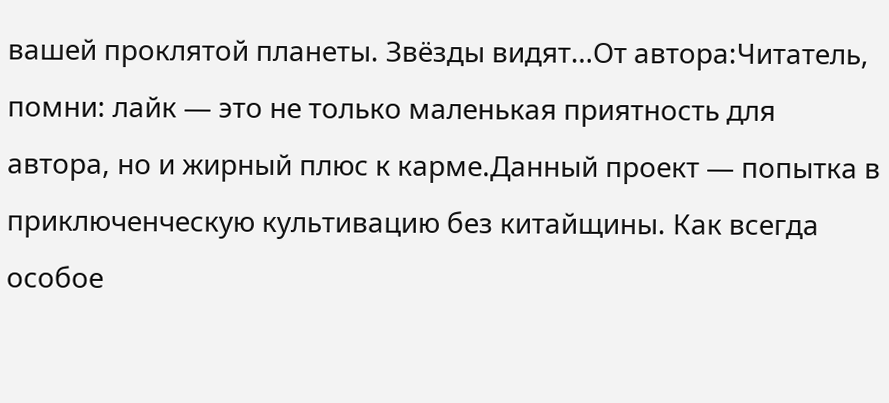вашей проклятой планеты. Звёзды видят…От автора:Читатель, помни: лайк — это не только маленькая приятность для автора, но и жирный плюс к карме.Данный проект — попытка в приключенческую культивацию без китайщины. Как всегда особое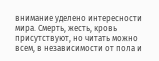внимание уделено интересности мира. Смерть, жесть, кровь присутствуют, но читать можно всем, в независимости от пола и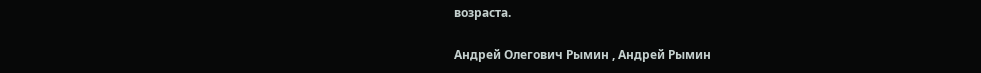возраста.

Андрей Олегович Рымин , Андрей Рымин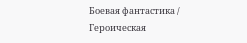Боевая фантастика / Героическая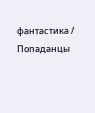фантастика / Попаданцы